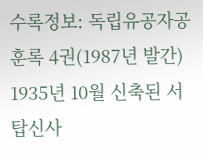수록정보: 독립유공자공훈록 4권(1987년 발간)
1935년 10월 신축된 서탑신사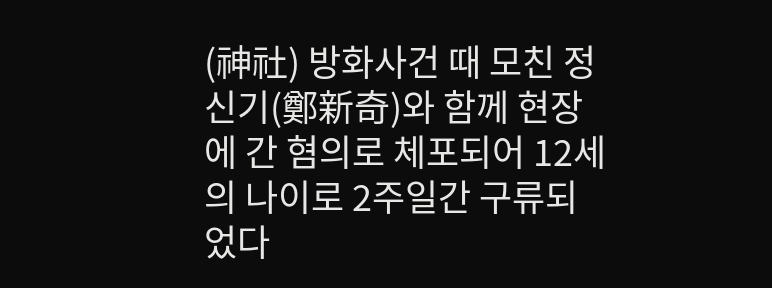(神社) 방화사건 때 모친 정신기(鄭新奇)와 함께 현장에 간 혐의로 체포되어 12세의 나이로 2주일간 구류되었다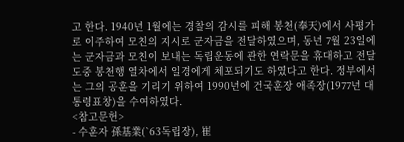고 한다. 1940년 1월에는 경찰의 감시를 피해 봉천(奉天)에서 사평가로 이주하여 모친의 지시로 군자금을 전달하였으며, 동년 7월 23일에는 군자금과 모친이 보내는 독립운동에 관한 연락문을 휴대하고 전달도중 봉천행 열차에서 일경에게 체포되기도 하였다고 한다. 정부에서는 그의 공훈을 기리기 위하여 1990년에 건국훈장 애족장(1977년 대통령표창)을 수여하였다.
<참고문헌>
- 수훈자 孫基業(`63독립장), 崔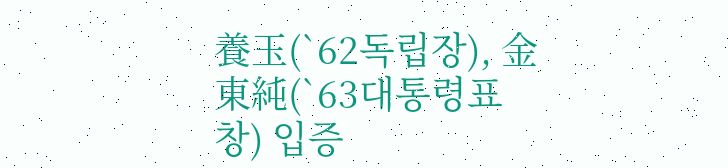養玉(`62독립장), 金東純(`63대통령표창) 입증